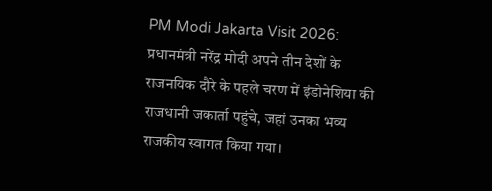PM Modi Jakarta Visit 2026: प्रधानमंत्री नरेंद्र मोदी अपने तीन देशों के राजनयिक दौरे के पहले चरण में इंडोनेशिया की राजधानी जकार्ता पहुंचे, जहां उनका भव्य राजकीय स्वागत किया गया।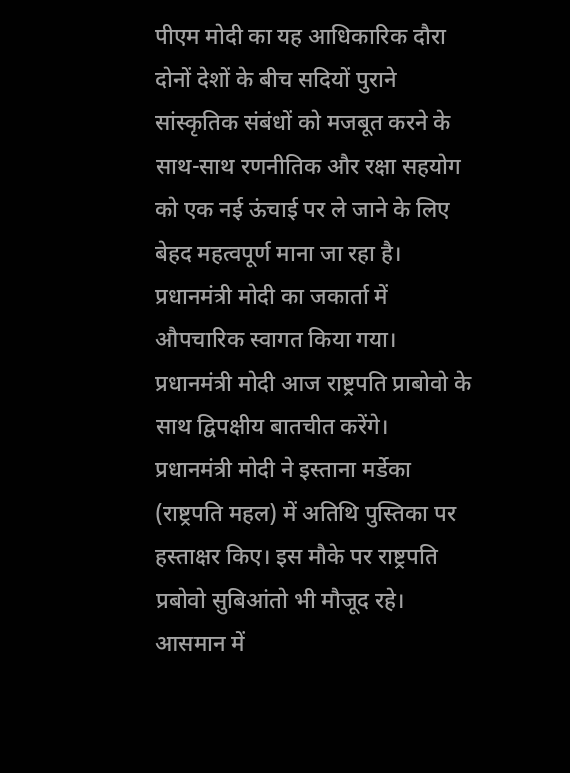पीएम मोदी का यह आधिकारिक दौरा दोनों देशों के बीच सदियों पुराने सांस्कृतिक संबंधों को मजबूत करने के साथ-साथ रणनीतिक और रक्षा सहयोग को एक नई ऊंचाई पर ले जाने के लिए बेहद महत्वपूर्ण माना जा रहा है।
प्रधानमंत्री मोदी का जकार्ता में औपचारिक स्वागत किया गया। प्रधानमंत्री मोदी आज राष्ट्रपति प्राबोवो के साथ द्विपक्षीय बातचीत करेंगे।
प्रधानमंत्री मोदी ने इस्ताना मर्डेका (राष्ट्रपति महल) में अतिथि पुस्तिका पर हस्ताक्षर किए। इस मौके पर राष्ट्रपति प्रबोवो सुबिआंतो भी मौजूद रहे।
आसमान में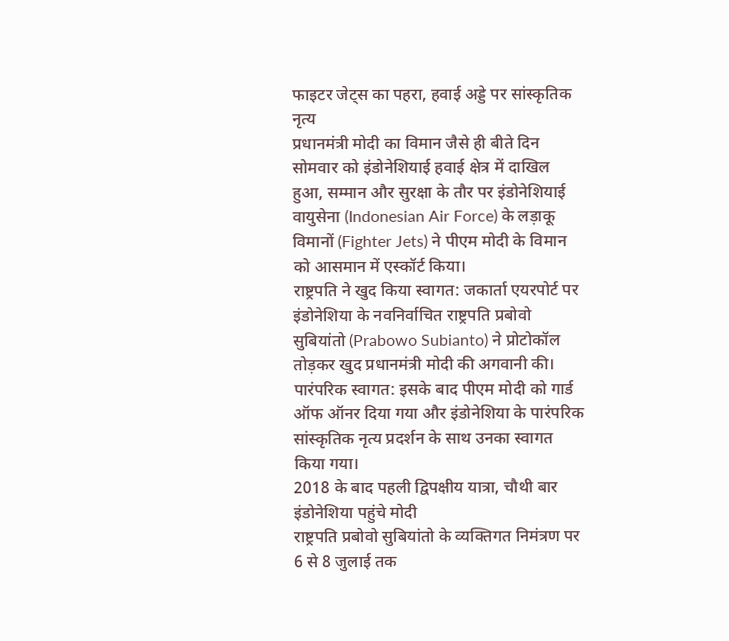फाइटर जेट्स का पहरा, हवाई अड्डे पर सांस्कृतिक नृत्य
प्रधानमंत्री मोदी का विमान जैसे ही बीते दिन सोमवार को इंडोनेशियाई हवाई क्षेत्र में दाखिल हुआ, सम्मान और सुरक्षा के तौर पर इंडोनेशियाई वायुसेना (Indonesian Air Force) के लड़ाकू विमानों (Fighter Jets) ने पीएम मोदी के विमान को आसमान में एस्कॉर्ट किया।
राष्ट्रपति ने खुद किया स्वागत: जकार्ता एयरपोर्ट पर इंडोनेशिया के नवनिर्वाचित राष्ट्रपति प्रबोवो सुबियांतो (Prabowo Subianto) ने प्रोटोकॉल तोड़कर खुद प्रधानमंत्री मोदी की अगवानी की।
पारंपरिक स्वागत: इसके बाद पीएम मोदी को गार्ड ऑफ ऑनर दिया गया और इंडोनेशिया के पारंपरिक सांस्कृतिक नृत्य प्रदर्शन के साथ उनका स्वागत किया गया।
2018 के बाद पहली द्विपक्षीय यात्रा, चौथी बार इंडोनेशिया पहुंचे मोदी
राष्ट्रपति प्रबोवो सुबियांतो के व्यक्तिगत निमंत्रण पर 6 से 8 जुलाई तक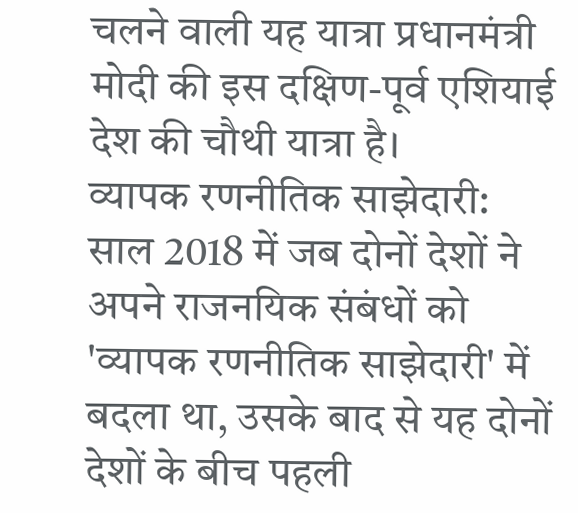चलने वाली यह यात्रा प्रधानमंत्री मोदी की इस दक्षिण-पूर्व एशियाई देश की चौथी यात्रा है।
व्यापक रणनीतिक साझेदारी: साल 2018 में जब दोनों देशों ने अपने राजनयिक संबंधों को 'व्यापक रणनीतिक साझेदारी' में बदला था, उसके बाद से यह दोनों देशों के बीच पहली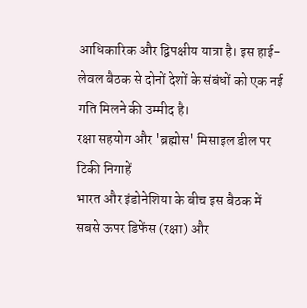आधिकारिक और द्विपक्षीय यात्रा है। इस हाई-लेवल बैठक से दोनों देशों के संबंधों को एक नई गति मिलने की उम्मीद है।
रक्षा सहयोग और 'ब्रह्मोस' मिसाइल डील पर टिकी निगाहें
भारत और इंडोनेशिया के बीच इस बैठक में सबसे ऊपर डिफेंस (रक्षा) और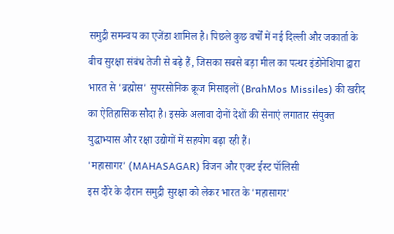समुद्री समन्वय का एजेंडा शामिल है। पिछले कुछ वर्षों में नई दिल्ली और जकार्ता के बीच सुरक्षा संबंध तेजी से बढ़े हैं, जिसका सबसे बड़ा मील का पत्थर इंडोनेशिया द्वारा भारत से 'ब्रह्मोस' सुपरसोनिक क्रूज मिसाइलों (BrahMos Missiles) की खरीद का ऐतिहासिक सौदा है। इसके अलावा दोनों देशों की सेनाएं लगातार संयुक्त युद्धाभ्यास और रक्षा उद्योगों में सहयोग बढ़ा रही हैं।
'महासागर' (MAHASAGAR) विजन और एक्ट ईस्ट पॉलिसी
इस दौरे के दौरान समुद्री सुरक्षा को लेकर भारत के 'महासागर'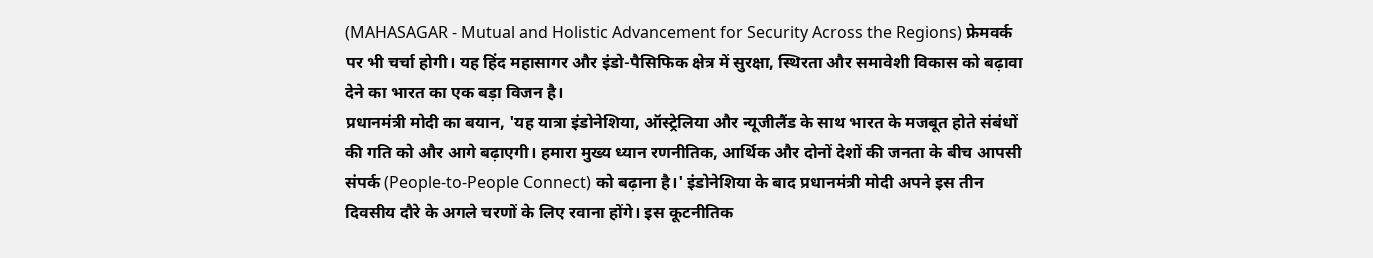(MAHASAGAR - Mutual and Holistic Advancement for Security Across the Regions) फ्रेमवर्क पर भी चर्चा होगी। यह हिंद महासागर और इंडो-पैसिफिक क्षेत्र में सुरक्षा, स्थिरता और समावेशी विकास को बढ़ावा देने का भारत का एक बड़ा विजन है।
प्रधानमंत्री मोदी का बयान, 'यह यात्रा इंडोनेशिया, ऑस्ट्रेलिया और न्यूजीलैंड के साथ भारत के मजबूत होते संबंधों की गति को और आगे बढ़ाएगी। हमारा मुख्य ध्यान रणनीतिक, आर्थिक और दोनों देशों की जनता के बीच आपसी संपर्क (People-to-People Connect) को बढ़ाना है।' इंडोनेशिया के बाद प्रधानमंत्री मोदी अपने इस तीन दिवसीय दौरे के अगले चरणों के लिए रवाना होंगे। इस कूटनीतिक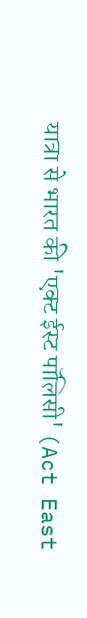यात्रा से भारत की 'एक्ट ईस्ट पॉलिसी' (Act East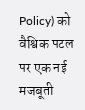Policy) को वैश्विक पटल पर एक नई मजबूती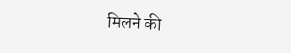मिलने की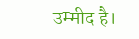उम्मीद है।